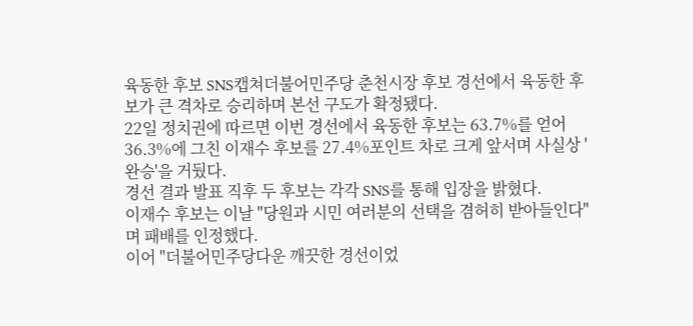육동한 후보 SNS캡쳐더불어민주당 춘천시장 후보 경선에서 육동한 후보가 큰 격차로 승리하며 본선 구도가 확정됐다.
22일 정치권에 따르면 이번 경선에서 육동한 후보는 63.7%를 얻어 36.3%에 그친 이재수 후보를 27.4%포인트 차로 크게 앞서며 사실상 '완승'을 거뒀다.
경선 결과 발표 직후 두 후보는 각각 SNS를 통해 입장을 밝혔다.
이재수 후보는 이날 "당원과 시민 여러분의 선택을 겸허히 받아들인다"며 패배를 인정했다.
이어 "더불어민주당다운 깨끗한 경선이었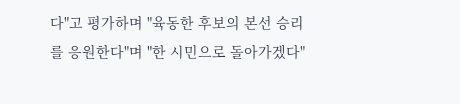다"고 평가하며 "육동한 후보의 본선 승리를 응원한다"며 "한 시민으로 돌아가겠다"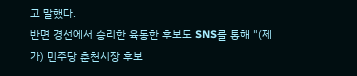고 말했다.
반면 경선에서 승리한 육동한 후보도 SNS를 통해 "(제가) 민주당 춘천시장 후보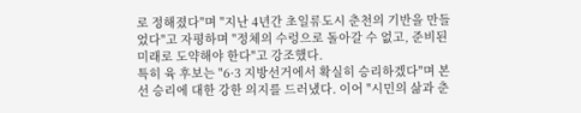로 정해졌다"며 "지난 4년간 초일류도시 춘천의 기반을 만들었다"고 자평하며 "정체의 수렁으로 돌아갈 수 없고, 준비된 미래로 도약해야 한다"고 강조했다.
특히 육 후보는 "6·3 지방선거에서 확실히 승리하겠다"며 본선 승리에 대한 강한 의지를 드러냈다. 이어 "시민의 삶과 춘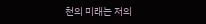천의 미래는 저의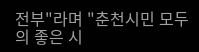전부"라며 "춘천시민 모두의 좋은 시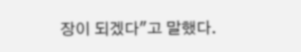장이 되겠다"고 말했다.